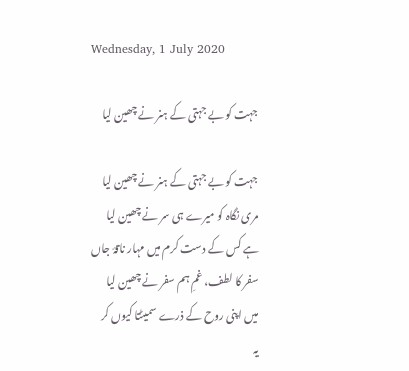Wednesday, 1 July 2020

جہت کو بے جہتی کے ہنر نے چھین لیا

جہت کو بے جہتی کے ہنر نے چھین لیا
مری نگاہ کو میرے ہی سر نے چھین لیا
ہے کس کے دست کرم میں مہار ناقۂ جاں
سفر کا لطف، غمِ ہم سفر نے چھین لیا
میں اپنی روح کے ذرے سمیٹتا کیوں کر
یہ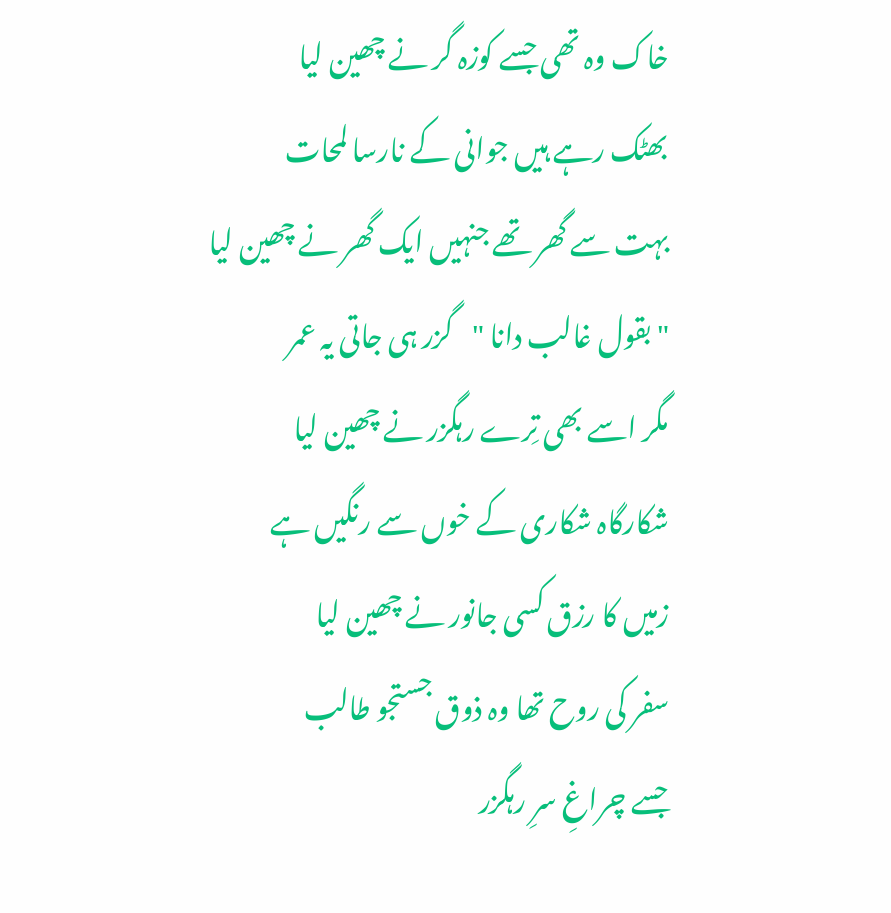خاک وہ تھی جسے کوزہ گر نے چھین لیا
بھٹک رہے ہیں جوانی کے نارسا لمحات
بہت سے گھر تھے جنہیں ایک گھر نے چھین لیا
"بقول غالب دانا "گزر ہی جاتی یہ عمر
مگر اسے بھی تِرے رہگزر نے چھین لیا
شکارگاہ شکاری کے خوں سے رنگیں ہے
زمیں کا رزق کسی جانور نے چھین لیا
سفر کی روح تھا وہ ذوق جستجو طالب
جسے چراغِ سرِ رہگزر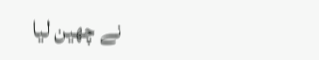نے چھین لیا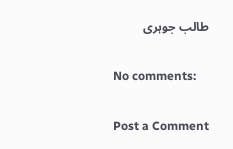طالب جوہری

No comments:

Post a Comment